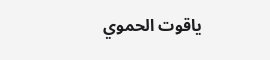ياقوت الحموي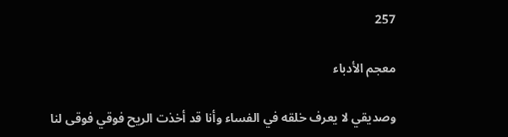257

معجم الأدباء

وصديقي لا يعرف خلقه في الفساء وأنا قد أخذت الريح فوقي فوقى لنا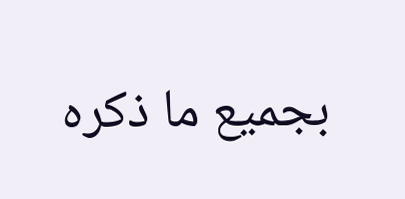بجميع ما ذكره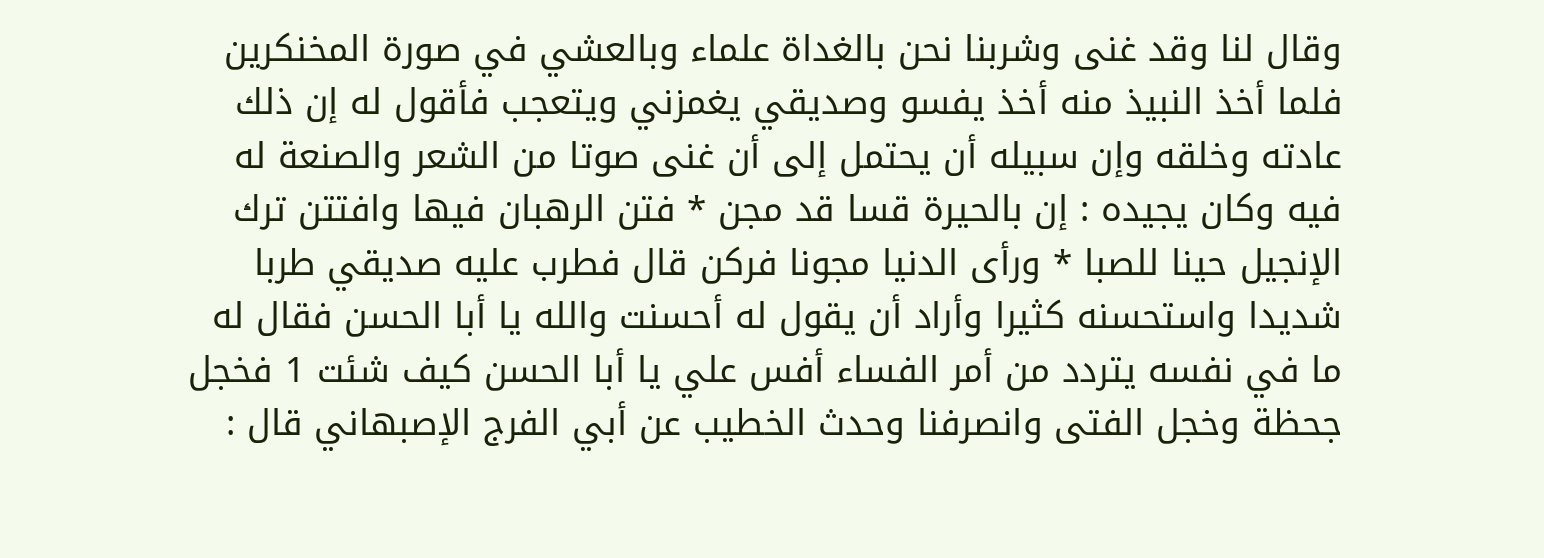وقال لنا وقد غنى وشربنا نحن بالغداة علماء وبالعشي في صورة المخنكرين فلما أخذ النبيذ منه أخذ يفسو وصديقي يغمزني ويتعجب فأقول له إن ذلك عادته وخلقه وإن سبيله أن يحتمل إلى أن غنى صوتا من الشعر والصنعة له فيه وكان يجيده : إن بالحيرة قسا قد مجن * فتن الرهبان فيها وافتتن ترك الإنجيل حينا للصبا * ورأى الدنيا مجونا فركن قال فطرب عليه صديقي طربا شديدا واستحسنه كثيرا وأراد أن يقول له أحسنت والله يا أبا الحسن فقال له ما في نفسه يتردد من أمر الفساء أفس علي يا أبا الحسن كيف شئت 1 فخجل جحظة وخجل الفتى وانصرفنا وحدث الخطيب عن أبي الفرج الإصبهاني قال :